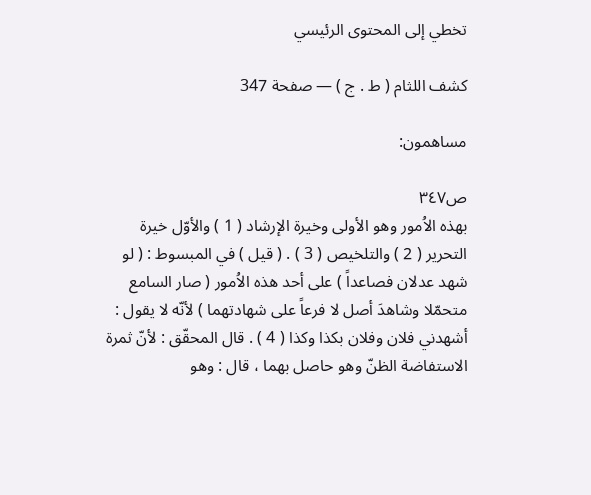تخطي إلى المحتوى الرئيسي

كشف اللثام ( ط . ج ) — صفحة 347

مساهمون:

ص٣٤٧
بهذه الاُمور وهو الأولى وخيرة الإرشاد ( 1 ) والأوّل خيرة التحرير ( 2 ) والتلخيص ( 3 ) . ( قيل ) في المبسوط : ( لو شهد عدلان فصاعداً ) على أحد هذه الاُمور ( صار السامع متحمّلا وشاهدَ أصل لا فرعاً على شهادتهما ) لأنّه لا يقول : أشهدني فلان وفلان بكذا وكذا ( 4 ) . قال المحقّق : لأنّ ثمرة الاستفاضة الظنّ وهو حاصل بهما ، قال : وهو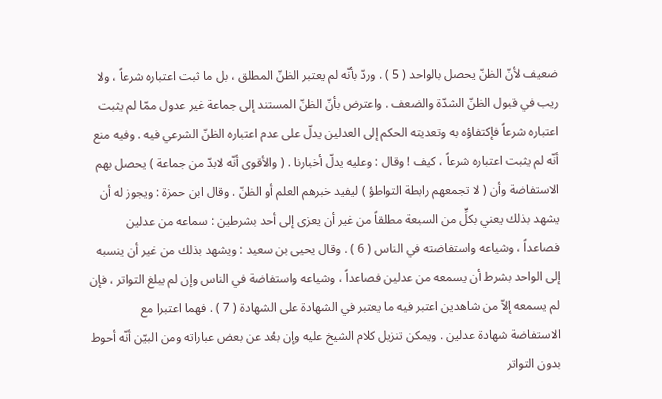ضعيف لأنّ الظنّ يحصل بالواحد ( 5 ) . وردّ بأنّه لم يعتبر الظنّ المطلق ، بل ما ثبت اعتباره شرعاً ، ولا ريب في قبول الظنّ الشدّة والضعف . واعترض بأنّ الظنّ المستند إلى جماعة غير عدول ممّا لم يثبت اعتباره شرعاً فإكتفاؤه به وتعديته الحكم إلى العدلين يدلّ على عدم اعتباره الظنّ الشرعي فيه . وفيه منع أنّه لم يثبت اعتباره شرعاً ، كيف ! وقال : وعليه يدلّ أخبارنا . ( والأقوى أنّه لابدّ من جماعة ) يحصل بهم الاستفاضة وأن ( لا تجمعهم رابطة التواطؤ ) ليفيد خبرهم العلم أو الظنّ . وقال ابن حمزة : ويجوز له أن يشهد بذلك يعني بكلٍّ من السبعة مطلقاً من غير أن يعزى إلى أحد بشرطين : سماعه من عدلين فصاعداً ، وشياعه واستفاضته في الناس ( 6 ) . وقال يحيى بن سعيد : ويشهد بذلك من غير أن ينسبه إلى الواحد بشرط أن يسمعه من عدلين فصاعداً ، وشياعه واستفاضة في الناس وإن لم يبلغ التواتر ، فإن لم يسمعه إلاّ من شاهدين اعتبر فيه ما يعتبر في الشهادة على الشهادة ( 7 ) . فهما اعتبرا مع الاستفاضة شهادة عدلين . ويمكن تنزيل كلام الشيخ عليه وإن بعُد عن بعض عباراته ومن البيّن أنّه أحوط بدون التواتر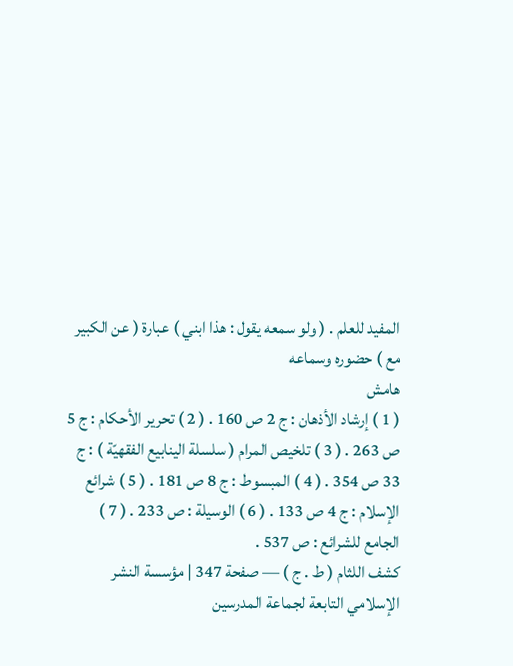المفيد للعلم . ( ولو سمعه يقول : هذا ابني ) عبارة ( عن الكبير مع ) حضوره وسماعه
هامش
( 1 ) إرشاد الأذهان : ج 2 ص 160 . ( 2 ) تحرير الأحكام : ج 5 ص 263 . ( 3 ) تلخيص المرام ( سلسلة الينابيع الفقهيّة ) : ج 33 ص 354 . ( 4 ) المبسوط : ج 8 ص 181 . ( 5 ) شرائع الإسلام : ج 4 ص 133 . ( 6 ) الوسيلة : ص 233 . ( 7 ) الجامع للشرائع : ص 537 .
كشف اللثام ( ط . ج ) — صفحة 347 | مؤسسة النشر الإسلامي التابعة لجماعة المدرسين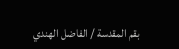بقم المقدسة / الفاضل الهندي